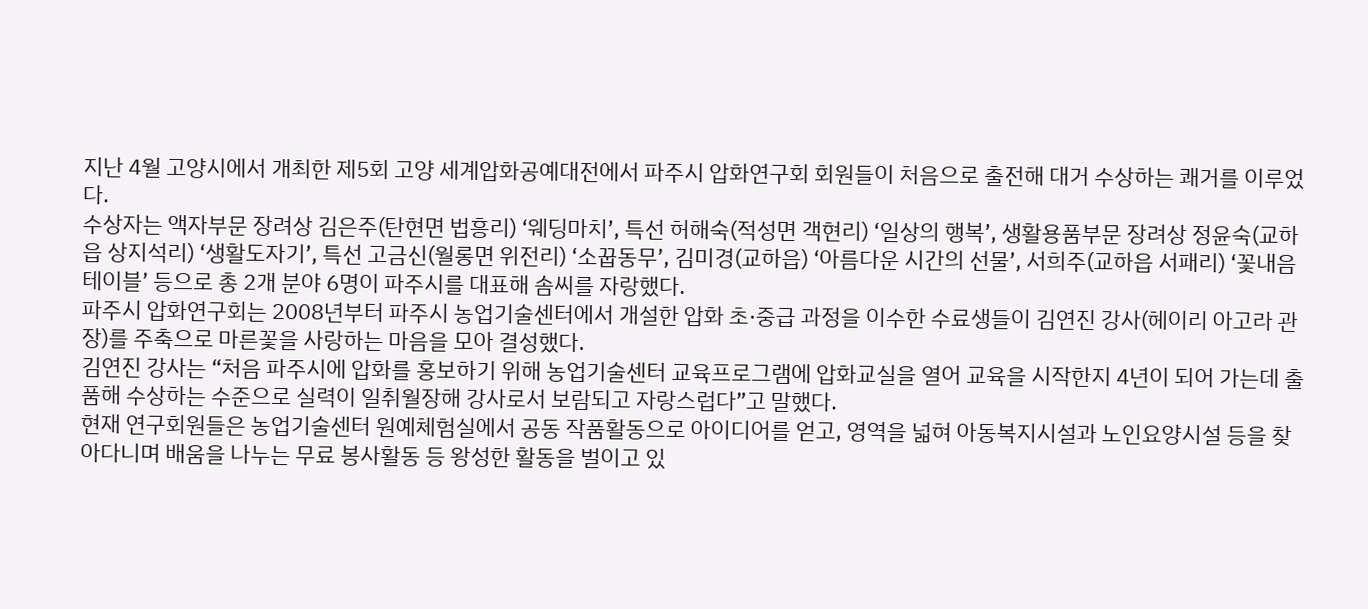지난 4월 고양시에서 개최한 제5회 고양 세계압화공예대전에서 파주시 압화연구회 회원들이 처음으로 출전해 대거 수상하는 쾌거를 이루었다.
수상자는 액자부문 장려상 김은주(탄현면 법흥리) ‘웨딩마치’, 특선 허해숙(적성면 객현리) ‘일상의 행복’, 생활용품부문 장려상 정윤숙(교하읍 상지석리) ‘생활도자기’, 특선 고금신(월롱면 위전리) ‘소꿉동무’, 김미경(교하읍) ‘아름다운 시간의 선물’, 서희주(교하읍 서패리) ‘꽃내음 테이블’ 등으로 총 2개 분야 6명이 파주시를 대표해 솜씨를 자랑했다.
파주시 압화연구회는 2008년부터 파주시 농업기술센터에서 개설한 압화 초·중급 과정을 이수한 수료생들이 김연진 강사(헤이리 아고라 관장)를 주축으로 마른꽃을 사랑하는 마음을 모아 결성했다.
김연진 강사는 “처음 파주시에 압화를 홍보하기 위해 농업기술센터 교육프로그램에 압화교실을 열어 교육을 시작한지 4년이 되어 가는데 출품해 수상하는 수준으로 실력이 일취월장해 강사로서 보람되고 자랑스럽다”고 말했다.
현재 연구회원들은 농업기술센터 원예체험실에서 공동 작품활동으로 아이디어를 얻고, 영역을 넓혀 아동복지시설과 노인요양시설 등을 찾아다니며 배움을 나누는 무료 봉사활동 등 왕성한 활동을 벌이고 있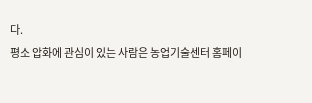다.
평소 압화에 관심이 있는 사람은 농업기술센터 홈페이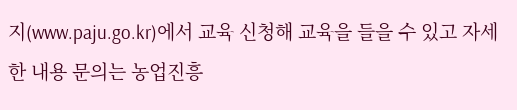지(www.paju.go.kr)에서 교육 신청해 교육을 들을 수 있고 자세한 내용 문의는 농업진흥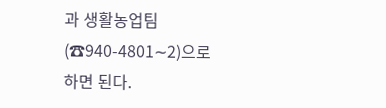과 생활농업팀 (☎940-4801∼2)으로 하면 된다.